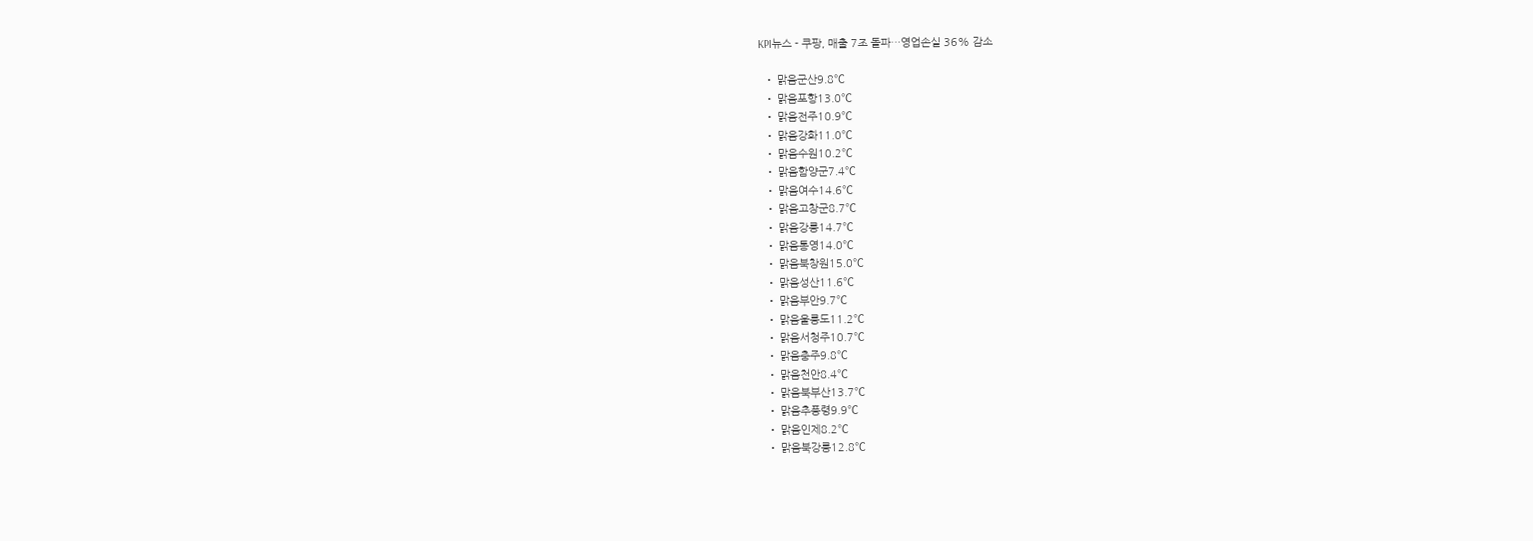KPI뉴스 - 쿠팡, 매출 7조 돌파…영업손실 36% 감소

  • 맑음군산9.8℃
  • 맑음포항13.0℃
  • 맑음전주10.9℃
  • 맑음강화11.0℃
  • 맑음수원10.2℃
  • 맑음함양군7.4℃
  • 맑음여수14.6℃
  • 맑음고창군8.7℃
  • 맑음강릉14.7℃
  • 맑음통영14.0℃
  • 맑음북창원15.0℃
  • 맑음성산11.6℃
  • 맑음부안9.7℃
  • 맑음울릉도11.2℃
  • 맑음서청주10.7℃
  • 맑음충주9.8℃
  • 맑음천안8.4℃
  • 맑음북부산13.7℃
  • 맑음추풍령9.9℃
  • 맑음인제8.2℃
  • 맑음북강릉12.8℃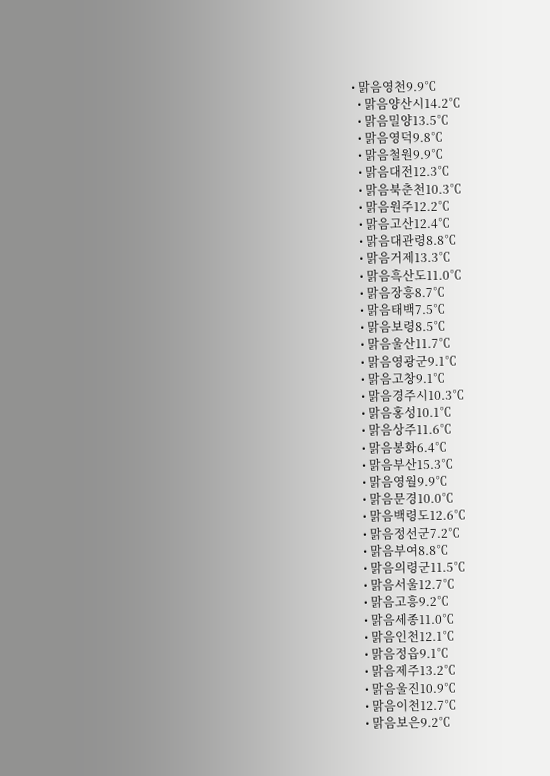• 맑음영천9.9℃
  • 맑음양산시14.2℃
  • 맑음밀양13.5℃
  • 맑음영덕9.8℃
  • 맑음철원9.9℃
  • 맑음대전12.3℃
  • 맑음북춘천10.3℃
  • 맑음원주12.2℃
  • 맑음고산12.4℃
  • 맑음대관령8.8℃
  • 맑음거제13.3℃
  • 맑음흑산도11.0℃
  • 맑음장흥8.7℃
  • 맑음태백7.5℃
  • 맑음보령8.5℃
  • 맑음울산11.7℃
  • 맑음영광군9.1℃
  • 맑음고창9.1℃
  • 맑음경주시10.3℃
  • 맑음홍성10.1℃
  • 맑음상주11.6℃
  • 맑음봉화6.4℃
  • 맑음부산15.3℃
  • 맑음영월9.9℃
  • 맑음문경10.0℃
  • 맑음백령도12.6℃
  • 맑음정선군7.2℃
  • 맑음부여8.8℃
  • 맑음의령군11.5℃
  • 맑음서울12.7℃
  • 맑음고흥9.2℃
  • 맑음세종11.0℃
  • 맑음인천12.1℃
  • 맑음정읍9.1℃
  • 맑음제주13.2℃
  • 맑음울진10.9℃
  • 맑음이천12.7℃
  • 맑음보은9.2℃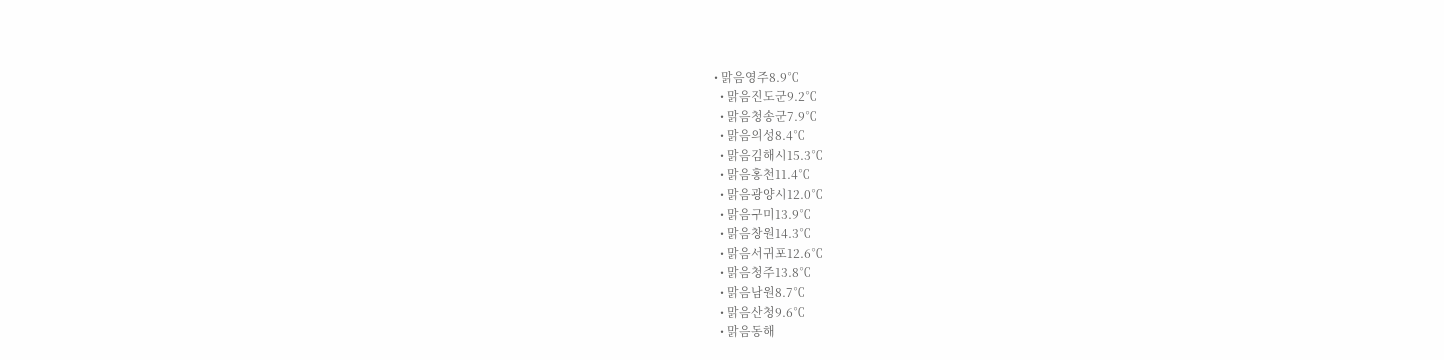• 맑음영주8.9℃
  • 맑음진도군9.2℃
  • 맑음청송군7.9℃
  • 맑음의성8.4℃
  • 맑음김해시15.3℃
  • 맑음홍천11.4℃
  • 맑음광양시12.0℃
  • 맑음구미13.9℃
  • 맑음창원14.3℃
  • 맑음서귀포12.6℃
  • 맑음청주13.8℃
  • 맑음남원8.7℃
  • 맑음산청9.6℃
  • 맑음동해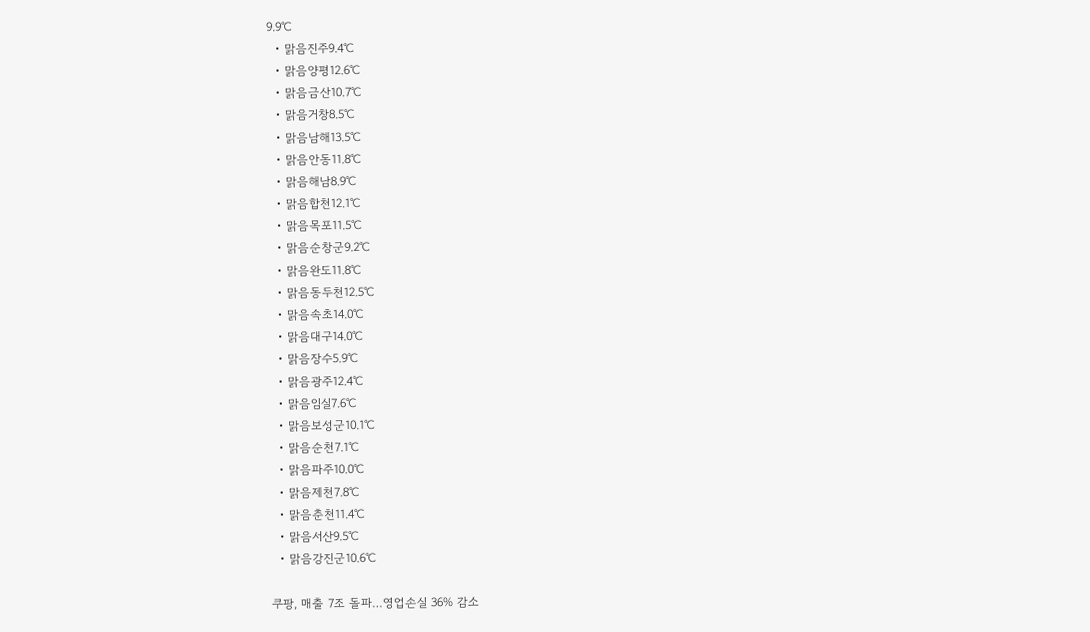9.9℃
  • 맑음진주9.4℃
  • 맑음양평12.6℃
  • 맑음금산10.7℃
  • 맑음거창8.5℃
  • 맑음남해13.5℃
  • 맑음안동11.8℃
  • 맑음해남8.9℃
  • 맑음합천12.1℃
  • 맑음목포11.5℃
  • 맑음순창군9.2℃
  • 맑음완도11.8℃
  • 맑음동두천12.5℃
  • 맑음속초14.0℃
  • 맑음대구14.0℃
  • 맑음장수5.9℃
  • 맑음광주12.4℃
  • 맑음임실7.6℃
  • 맑음보성군10.1℃
  • 맑음순천7.1℃
  • 맑음파주10.0℃
  • 맑음제천7.8℃
  • 맑음춘천11.4℃
  • 맑음서산9.5℃
  • 맑음강진군10.6℃

쿠팡, 매출 7조 돌파…영업손실 36% 감소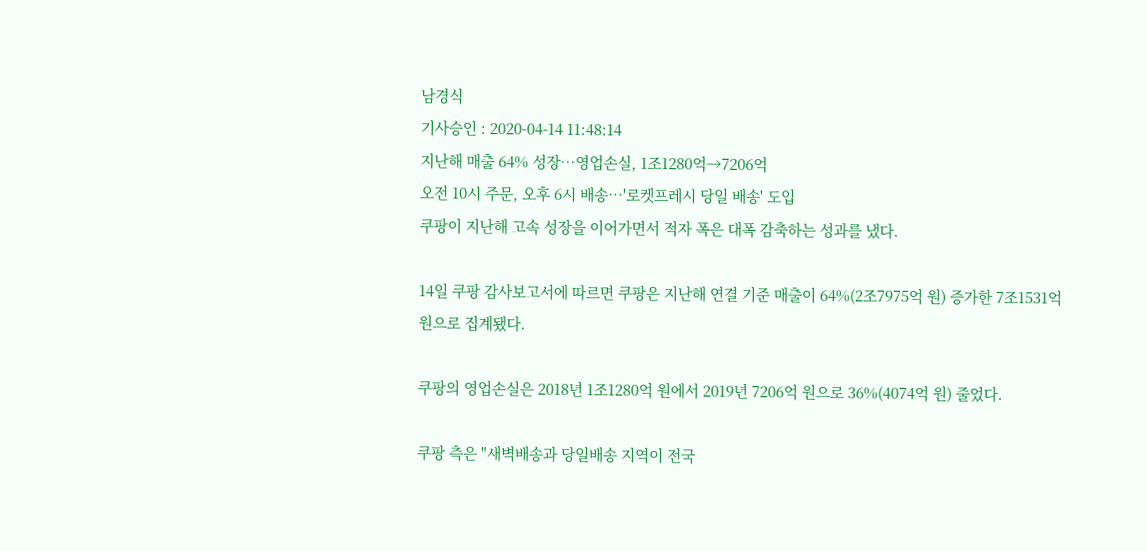남경식
기사승인 : 2020-04-14 11:48:14
지난해 매출 64% 성장…영업손실, 1조1280억→7206억
오전 10시 주문, 오후 6시 배송…'로켓프레시 당일 배송' 도입
쿠팡이 지난해 고속 성장을 이어가면서 적자 폭은 대폭 감축하는 성과를 냈다.

14일 쿠팡 감사보고서에 따르면 쿠팡은 지난해 연결 기준 매출이 64%(2조7975억 원) 증가한 7조1531억 원으로 집계됐다.

쿠팡의 영업손실은 2018년 1조1280억 원에서 2019년 7206억 원으로 36%(4074억 원) 줄었다.

쿠팡 측은 "새벽배송과 당일배송 지역이 전국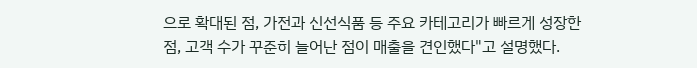으로 확대된 점, 가전과 신선식품 등 주요 카테고리가 빠르게 성장한 점, 고객 수가 꾸준히 늘어난 점이 매출을 견인했다"고 설명했다.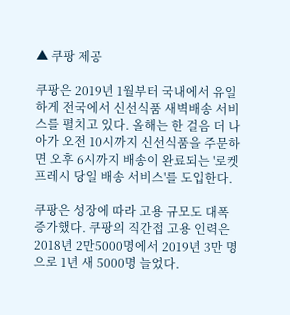▲ 쿠팡 제공

쿠팡은 2019년 1월부터 국내에서 유일하게 전국에서 신선식품 새벽배송 서비스를 펼치고 있다. 올해는 한 걸음 더 나아가 오전 10시까지 신선식품을 주문하면 오후 6시까지 배송이 완료되는 '로켓프레시 당일 배송 서비스'를 도입한다.

쿠팡은 성장에 따라 고용 규모도 대폭 증가했다. 쿠팡의 직간접 고용 인력은 2018년 2만5000명에서 2019년 3만 명으로 1년 새 5000명 늘었다.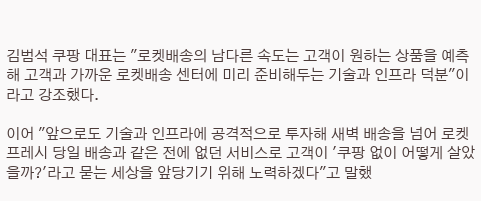김범석 쿠팡 대표는 "로켓배송의 남다른 속도는 고객이 원하는 상품을 예측해 고객과 가까운 로켓배송 센터에 미리 준비해두는 기술과 인프라 덕분"이라고 강조했다.

이어 "앞으로도 기술과 인프라에 공격적으로 투자해 새벽 배송을 넘어 로켓프레시 당일 배송과 같은 전에 없던 서비스로 고객이 '쿠팡 없이 어떻게 살았을까?'라고 묻는 세상을 앞당기기 위해 노력하겠다"고 말했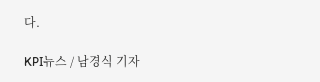다.

KPI뉴스 / 남경식 기자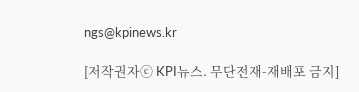ngs@kpinews.kr

[저작권자ⓒ KPI뉴스. 무단전재-재배포 금지]